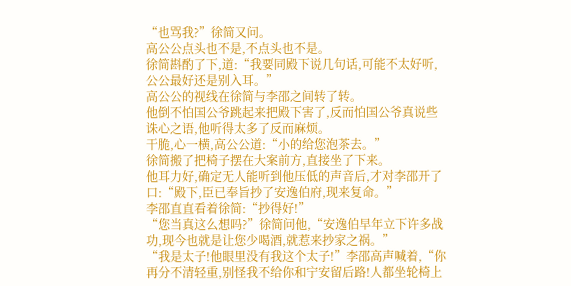“也骂我?”徐简又问。
高公公点头也不是,不点头也不是。
徐简斟酌了下,道:“我要同殿下说几句话,可能不太好听,公公最好还是别入耳。”
高公公的视线在徐简与李邵之间转了转。
他倒不怕国公爷跳起来把殿下害了,反而怕国公爷真说些诛心之语,他听得太多了反而麻烦。
干脆,心一横,高公公道:“小的给您泡茶去。”
徐简搬了把椅子摆在大案前方,直接坐了下来。
他耳力好,确定无人能听到他压低的声音后,才对李邵开了口:“殿下,臣已奉旨抄了安逸伯府,现来复命。”
李邵直直看着徐简:“抄得好!”
“您当真这么想吗?”徐简问他,“安逸伯早年立下许多战功,现今也就是让您少喝酒,就惹来抄家之祸。”
“我是太子!他眼里没有我这个太子!”李邵高声喊着,“你再分不清轻重,别怪我不给你和宁安留后路!人都坐轮椅上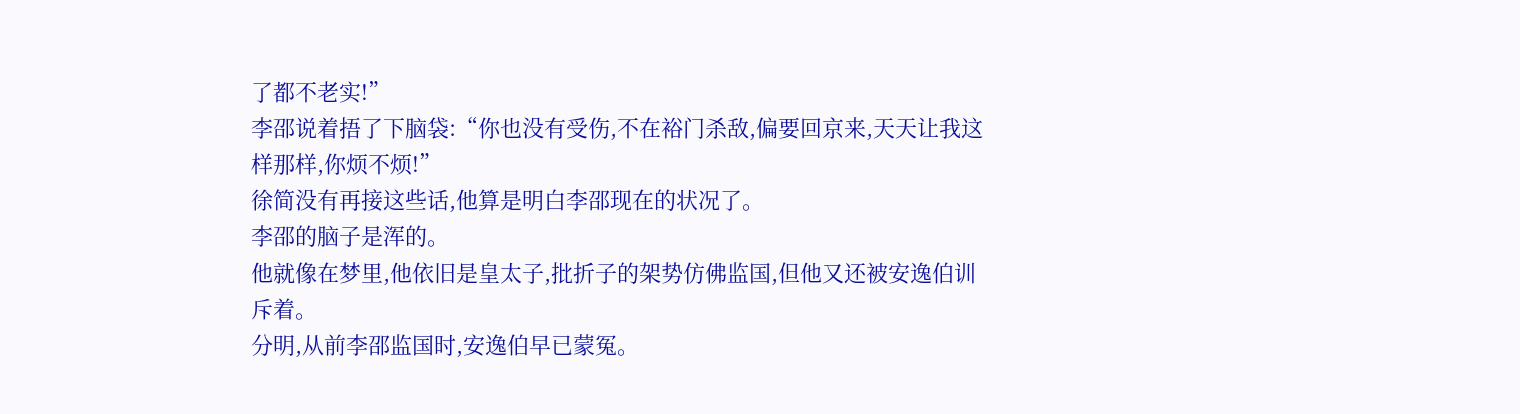了都不老实!”
李邵说着捂了下脑袋:“你也没有受伤,不在裕门杀敌,偏要回京来,天天让我这样那样,你烦不烦!”
徐简没有再接这些话,他算是明白李邵现在的状况了。
李邵的脑子是浑的。
他就像在梦里,他依旧是皇太子,批折子的架势仿佛监国,但他又还被安逸伯训斥着。
分明,从前李邵监国时,安逸伯早已蒙冤。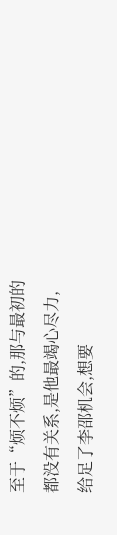至于“烦不烦”的,那与最初的都没有关系,是他最竭心尽力,给足了李邵机会,想要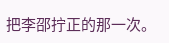把李邵拧正的那一次。